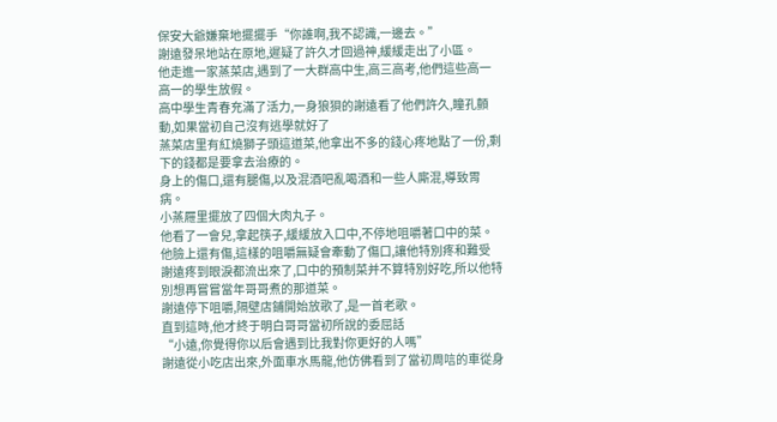保安大爺嫌棄地擺擺手“你誰啊,我不認識,一邊去。”
謝遠發呆地站在原地,遲疑了許久才回過神,緩緩走出了小區。
他走進一家蒸菜店,遇到了一大群高中生,高三高考,他們這些高一高一的學生放假。
高中學生青春充滿了活力,一身狼狽的謝遠看了他們許久,瞳孔顫動,如果當初自己沒有逃學就好了
蒸菜店里有紅燒獅子頭這道菜,他拿出不多的錢心疼地點了一份,剩下的錢都是要拿去治療的。
身上的傷口,還有腿傷,以及混酒吧亂喝酒和一些人廝混,導致胃病。
小蒸屜里擺放了四個大肉丸子。
他看了一會兒,拿起筷子,緩緩放入口中,不停地咀嚼著口中的菜。
他臉上還有傷,這樣的咀嚼無疑會牽動了傷口,讓他特別疼和難受
謝遠疼到眼淚都流出來了,口中的預制菜并不算特別好吃,所以他特別想再嘗嘗當年哥哥煮的那道菜。
謝遠停下咀嚼,隔壁店鋪開始放歌了,是一首老歌。
直到這時,他才終于明白哥哥當初所說的委屈話
“小遠,你覺得你以后會遇到比我對你更好的人嗎”
謝遠從小吃店出來,外面車水馬龍,他仿佛看到了當初周唁的車從身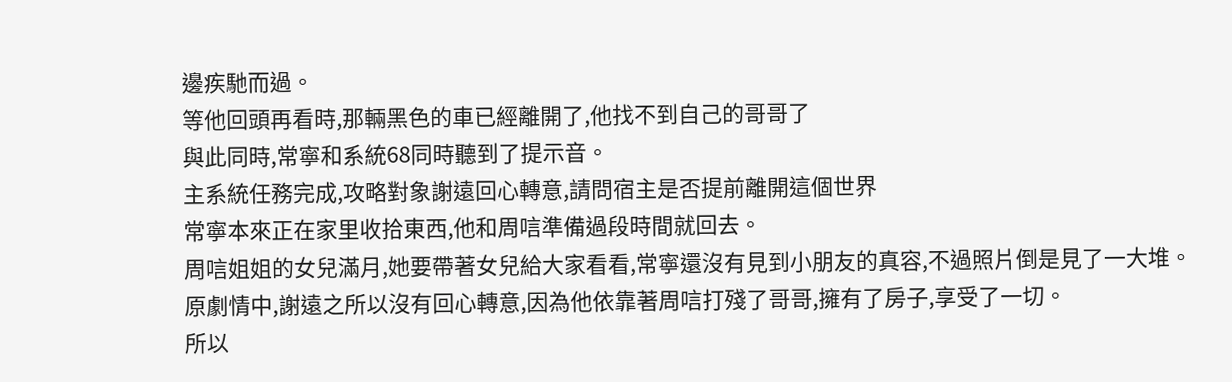邊疾馳而過。
等他回頭再看時,那輛黑色的車已經離開了,他找不到自己的哥哥了
與此同時,常寧和系統68同時聽到了提示音。
主系統任務完成,攻略對象謝遠回心轉意,請問宿主是否提前離開這個世界
常寧本來正在家里收拾東西,他和周唁準備過段時間就回去。
周唁姐姐的女兒滿月,她要帶著女兒給大家看看,常寧還沒有見到小朋友的真容,不過照片倒是見了一大堆。
原劇情中,謝遠之所以沒有回心轉意,因為他依靠著周唁打殘了哥哥,擁有了房子,享受了一切。
所以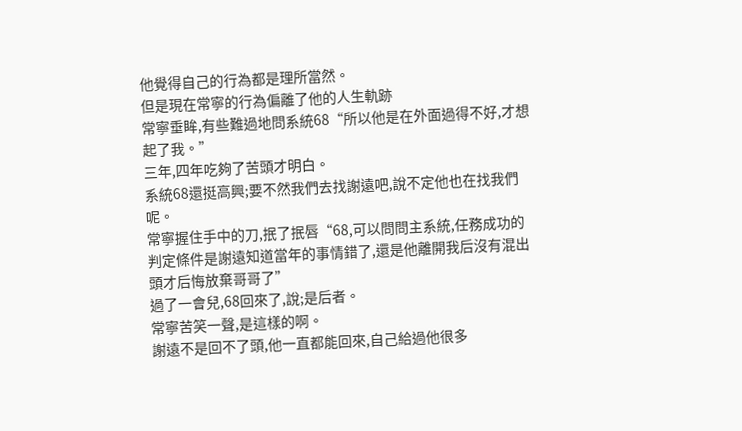他覺得自己的行為都是理所當然。
但是現在常寧的行為偏離了他的人生軌跡
常寧垂眸,有些難過地問系統68“所以他是在外面過得不好,才想起了我。”
三年,四年吃夠了苦頭才明白。
系統68還挺高興;要不然我們去找謝遠吧,說不定他也在找我們呢。
常寧握住手中的刀,抿了抿唇“68,可以問問主系統,任務成功的判定條件是謝遠知道當年的事情錯了,還是他離開我后沒有混出頭才后悔放棄哥哥了”
過了一會兒,68回來了,說;是后者。
常寧苦笑一聲,是這樣的啊。
謝遠不是回不了頭,他一直都能回來,自己給過他很多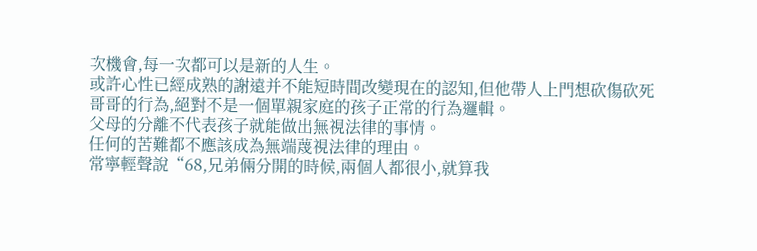次機會,每一次都可以是新的人生。
或許心性已經成熟的謝遠并不能短時間改變現在的認知,但他帶人上門想砍傷砍死哥哥的行為,絕對不是一個單親家庭的孩子正常的行為邏輯。
父母的分離不代表孩子就能做出無視法律的事情。
任何的苦難都不應該成為無端蔑視法律的理由。
常寧輕聲說“68,兄弟倆分開的時候,兩個人都很小,就算我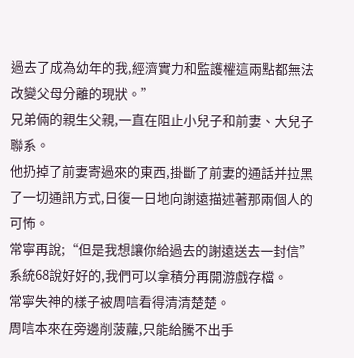過去了成為幼年的我,經濟實力和監護權這兩點都無法改變父母分離的現狀。”
兄弟倆的親生父親,一直在阻止小兒子和前妻、大兒子聯系。
他扔掉了前妻寄過來的東西,掛斷了前妻的通話并拉黑了一切通訊方式,日復一日地向謝遠描述著那兩個人的可怖。
常寧再說;“但是我想讓你給過去的謝遠送去一封信”
系統68說好好的,我們可以拿積分再開游戲存檔。
常寧失神的樣子被周唁看得清清楚楚。
周唁本來在旁邊削菠蘿,只能給騰不出手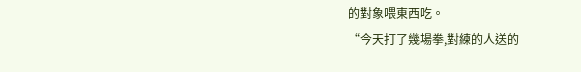的對象喂東西吃。
“今天打了幾場拳,對練的人送的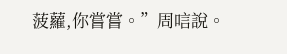菠蘿,你嘗嘗。”周唁說。